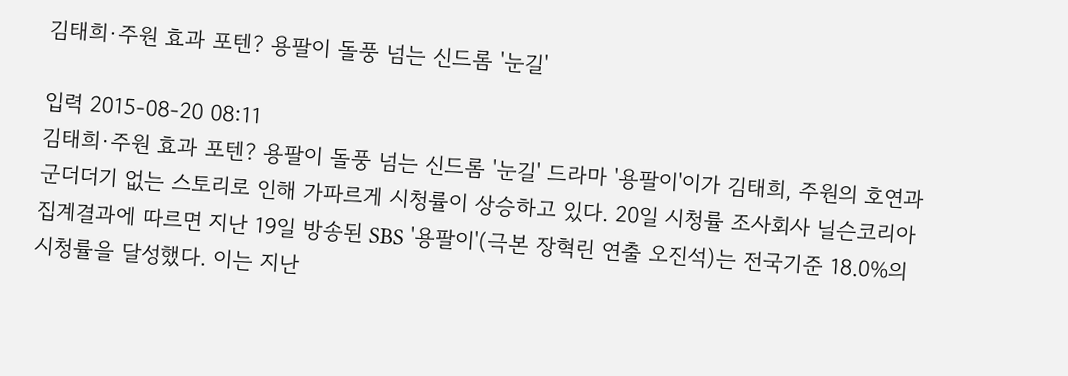김태희·주원 효과 포텐? 용팔이 돌풍 넘는 신드롬 '눈길'

입력 2015-08-20 08:11
김태희·주원 효과 포텐? 용팔이 돌풍 넘는 신드롬 '눈길' 드라마 '용팔이'이가 김태희, 주원의 호연과 군더더기 없는 스토리로 인해 가파르게 시청률이 상승하고 있다. 20일 시청률 조사회사 닐슨코리아 집계결과에 따르면 지난 19일 방송된 SBS '용팔이'(극본 장혁린 연출 오진석)는 전국기준 18.0%의 시청률을 달성했다. 이는 지난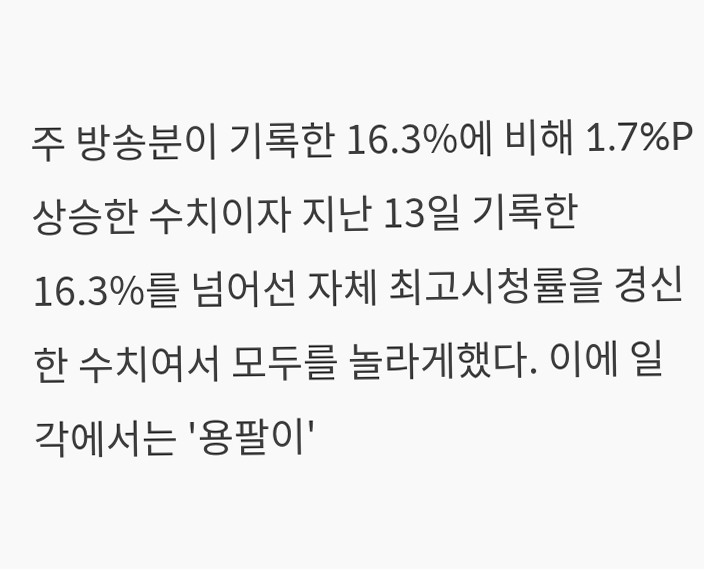주 방송분이 기록한 16.3%에 비해 1.7%P 상승한 수치이자 지난 13일 기록한 16.3%를 넘어선 자체 최고시청률을 경신한 수치여서 모두를 놀라게했다. 이에 일각에서는 '용팔이'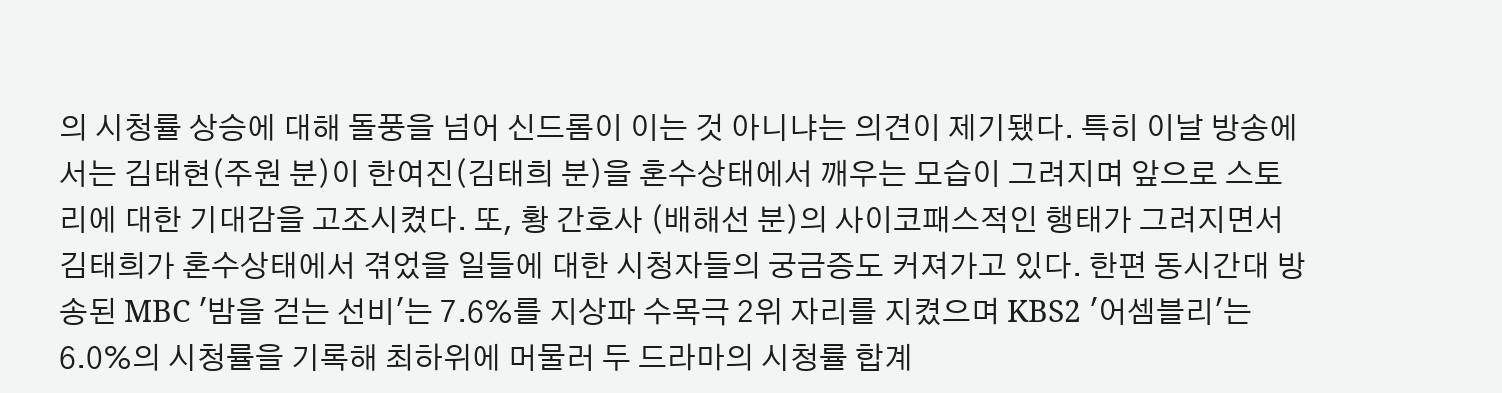의 시청률 상승에 대해 돌풍을 넘어 신드롬이 이는 것 아니냐는 의견이 제기됐다. 특히 이날 방송에서는 김태현(주원 분)이 한여진(김태희 분)을 혼수상태에서 깨우는 모습이 그려지며 앞으로 스토리에 대한 기대감을 고조시켰다. 또, 황 간호사 (배해선 분)의 사이코패스적인 행태가 그려지면서 김태희가 혼수상태에서 겪었을 일들에 대한 시청자들의 궁금증도 커져가고 있다. 한편 동시간대 방송된 MBC '밤을 걷는 선비'는 7.6%를 지상파 수목극 2위 자리를 지켰으며 KBS2 '어셈블리'는 6.0%의 시청률을 기록해 최하위에 머물러 두 드라마의 시청률 합계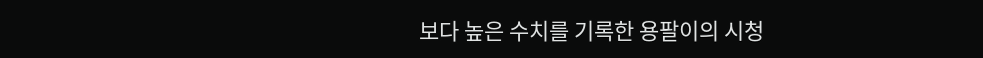보다 높은 수치를 기록한 용팔이의 시청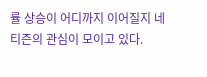률 상승이 어디까지 이어질지 네티즌의 관심이 모이고 있다.